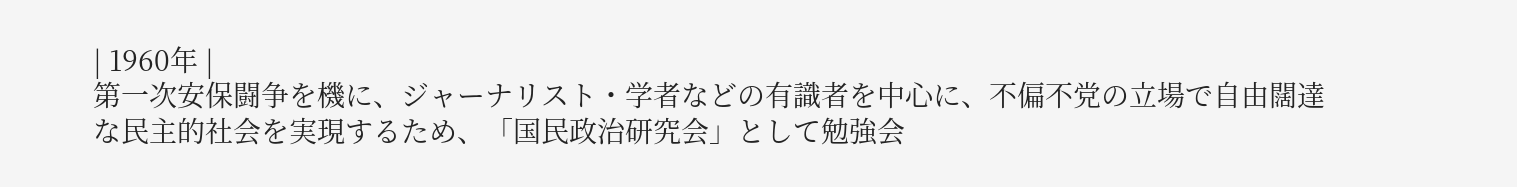| 1960年 |
第一次安保闘争を機に、ジャーナリスト・学者などの有識者を中心に、不偏不党の立場で自由闊達な民主的社会を実現するため、「国民政治研究会」として勉強会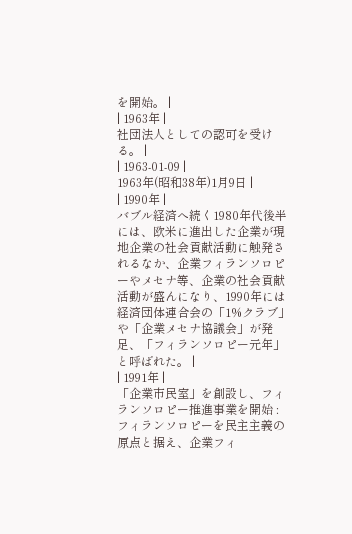を開始。 |
| 1963年 |
社団法人としての認可を受ける。 |
| 1963-01-09 |
1963年(昭和38年)1月9日 |
| 1990年 |
バブル経済へ続く1980年代後半には、欧米に進出した企業が現地企業の社会貢献活動に触発されるなか、企業フィランソロピーやメセナ等、企業の社会貢献活動が盛んになり、1990年には経済団体連合会の「1%クラブ」や「企業メセナ協議会」が発足、「フィランソロピー元年」と呼ばれた。 |
| 1991年 |
「企業市民室」を創設し、フィランソロピー推進事業を開始 : フィランソロピーを民主主義の原点と据え、企業フィ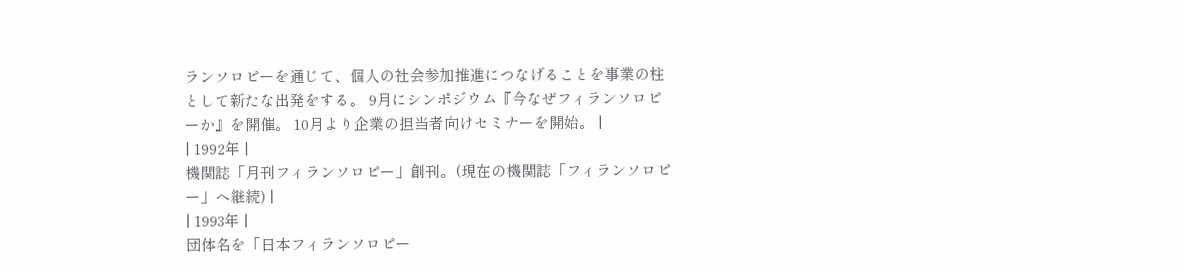ランソロピーを通じて、個人の社会参加推進につなげることを事業の柱として新たな出発をする。 9月にシンポジウム『今なぜフィランソロピーか』を開催。 10月より企業の担当者向けセミナーを開始。 |
| 1992年 |
機関誌「月刊フィランソロピー」創刊。(現在の機関誌「フィランソロピー」へ継続) |
| 1993年 |
団体名を「日本フィランソロピー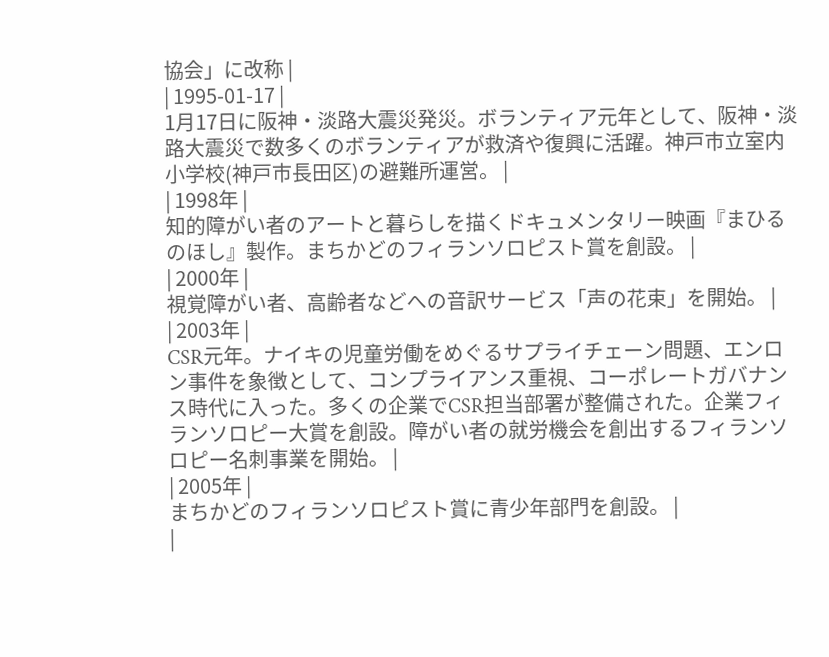協会」に改称 |
| 1995-01-17 |
1月17日に阪神・淡路大震災発災。ボランティア元年として、阪神・淡路大震災で数多くのボランティアが救済や復興に活躍。神戸市立室内小学校(神戸市長田区)の避難所運営。 |
| 1998年 |
知的障がい者のアートと暮らしを描くドキュメンタリー映画『まひるのほし』製作。まちかどのフィランソロピスト賞を創設。 |
| 2000年 |
視覚障がい者、高齢者などへの音訳サービス「声の花束」を開始。 |
| 2003年 |
CSR元年。ナイキの児童労働をめぐるサプライチェーン問題、エンロン事件を象徴として、コンプライアンス重視、コーポレートガバナンス時代に入った。多くの企業でCSR担当部署が整備された。企業フィランソロピー大賞を創設。障がい者の就労機会を創出するフィランソロピー名刺事業を開始。 |
| 2005年 |
まちかどのフィランソロピスト賞に青少年部門を創設。 |
|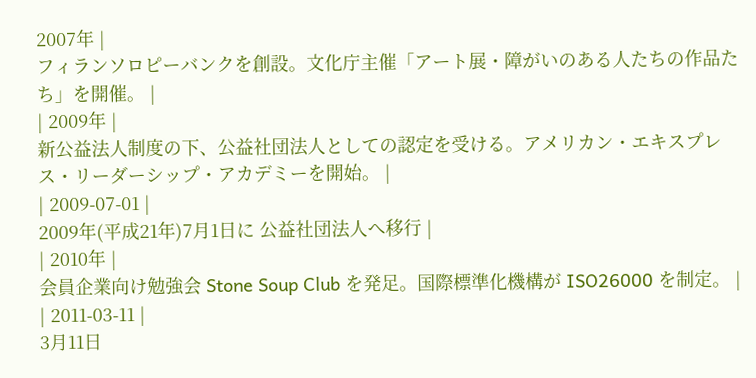2007年 |
フィランソロピーバンクを創設。文化庁主催「アート展・障がいのある人たちの作品たち」を開催。 |
| 2009年 |
新公益法人制度の下、公益社団法人としての認定を受ける。アメリカン・エキスプレス・リーダーシップ・アカデミーを開始。 |
| 2009-07-01 |
2009年(平成21年)7月1日に 公益社団法人へ移行 |
| 2010年 |
会員企業向け勉強会 Stone Soup Club を発足。国際標準化機構が ISO26000 を制定。 |
| 2011-03-11 |
3月11日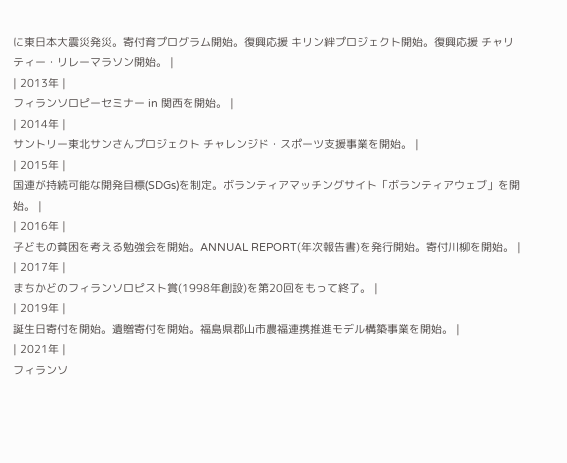に東日本大震災発災。寄付育プログラム開始。復興応援 キリン絆プロジェクト開始。復興応援 チャリティー・リレーマラソン開始。 |
| 2013年 |
フィランソロピーセミナー in 関西を開始。 |
| 2014年 |
サントリー東北サンさんプロジェクト チャレンジド・スポーツ支援事業を開始。 |
| 2015年 |
国連が持続可能な開発目標(SDGs)を制定。ボランティアマッチングサイト「ボランティアウェブ」を開始。 |
| 2016年 |
子どもの貧困を考える勉強会を開始。ANNUAL REPORT(年次報告書)を発行開始。寄付川柳を開始。 |
| 2017年 |
まちかどのフィランソロピスト賞(1998年創設)を第20回をもって終了。 |
| 2019年 |
誕生日寄付を開始。遺贈寄付を開始。福島県郡山市農福連携推進モデル構築事業を開始。 |
| 2021年 |
フィランソ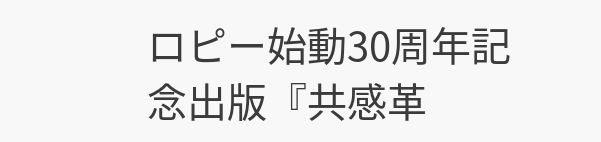ロピー始動30周年記念出版『共感革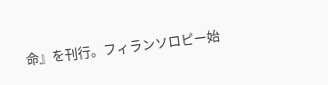命』を刊行。フィランソロピー始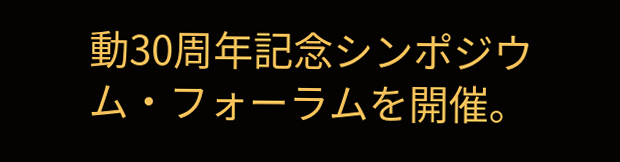動30周年記念シンポジウム・フォーラムを開催。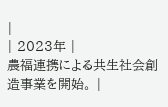|
| 2023年 |
農福連携による共生社会創造事業を開始。 |